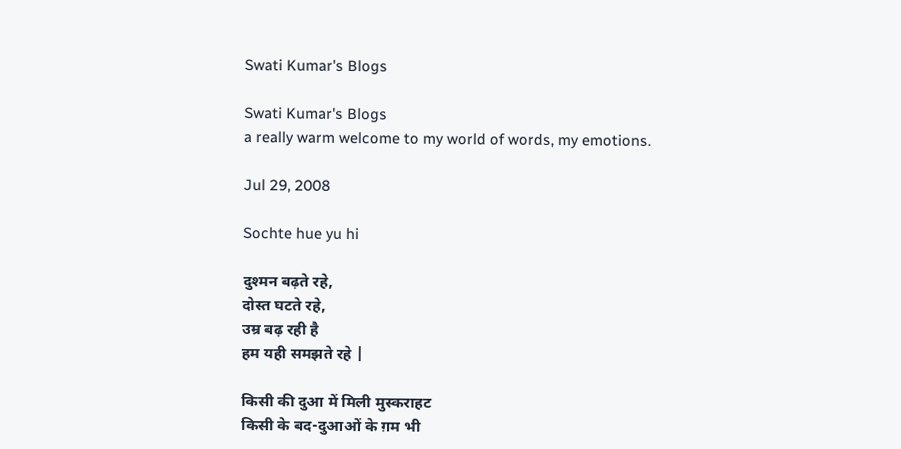Swati Kumar's Blogs

Swati Kumar's Blogs
a really warm welcome to my world of words, my emotions.

Jul 29, 2008

Sochte hue yu hi

दुश्मन बढ़ते रहे,
दोस्त घटते रहे,
उम्र बढ़ रही है
हम यही समझते रहे |

किसी की दुआ में मिली मुस्कराहट
किसी के बद-दुआओं के ग़म भी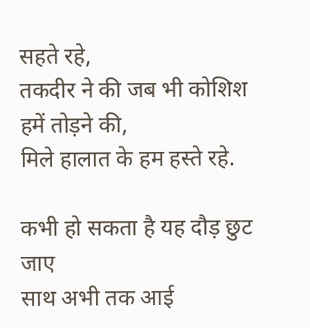सहते रहे,
तकदीर ने की जब भी कोशिश हमें तोड़ने की,
मिले हालात के हम हस्ते रहे.

कभी हो सकता है यह दौड़ छुट जाए
साथ अभी तक आई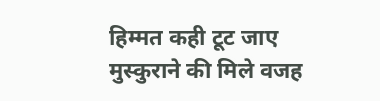हिम्मत कही टूट जाए
मुस्कुराने की मिले वजह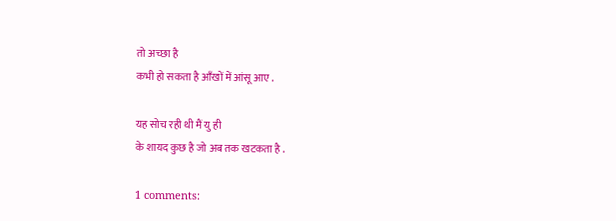तो अच्छा है
कभी हो सकता है आँखों में आंसू आए .

यह सोच रही थी मैं यु ही
के शायद कुछ है जो अब तक खटकता है .

1 comments: